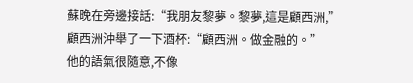蘇晚在旁邊接話:“我朋友黎夢。黎夢,這是顧西洲,”
顧西洲沖舉了一下酒杯:“顧西洲。做金融的。”
他的語氣很隨意,不像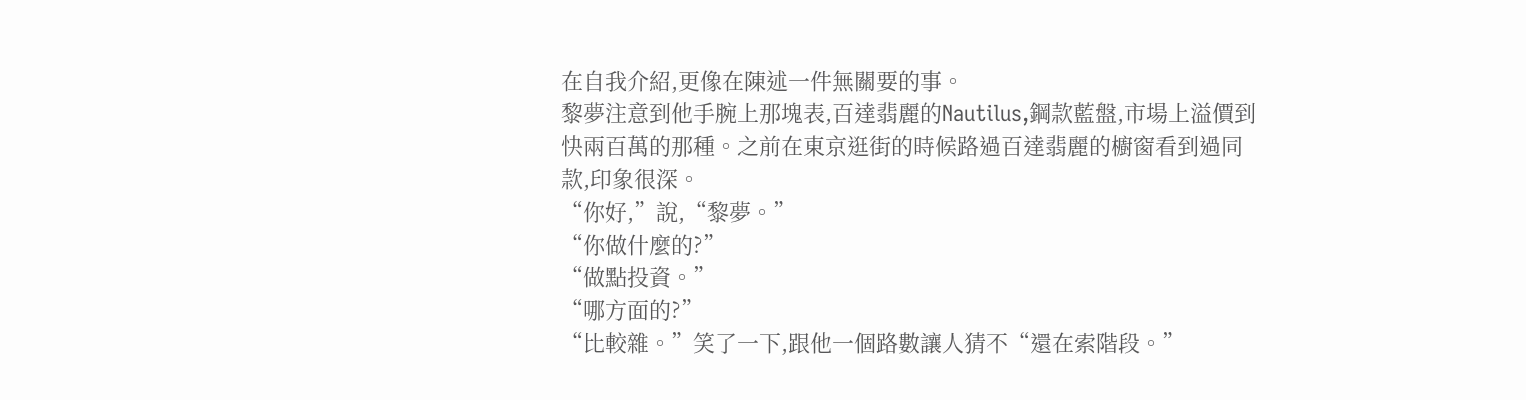在自我介紹,更像在陳述一件無關要的事。
黎夢注意到他手腕上那塊表,百達翡麗的Nautilus,鋼款藍盤,市場上溢價到快兩百萬的那種。之前在東京逛街的時候路過百達翡麗的櫥窗看到過同款,印象很深。
“你好,”說,“黎夢。”
“你做什麼的?”
“做點投資。”
“哪方面的?”
“比較雜。”笑了一下,跟他一個路數讓人猜不“還在索階段。”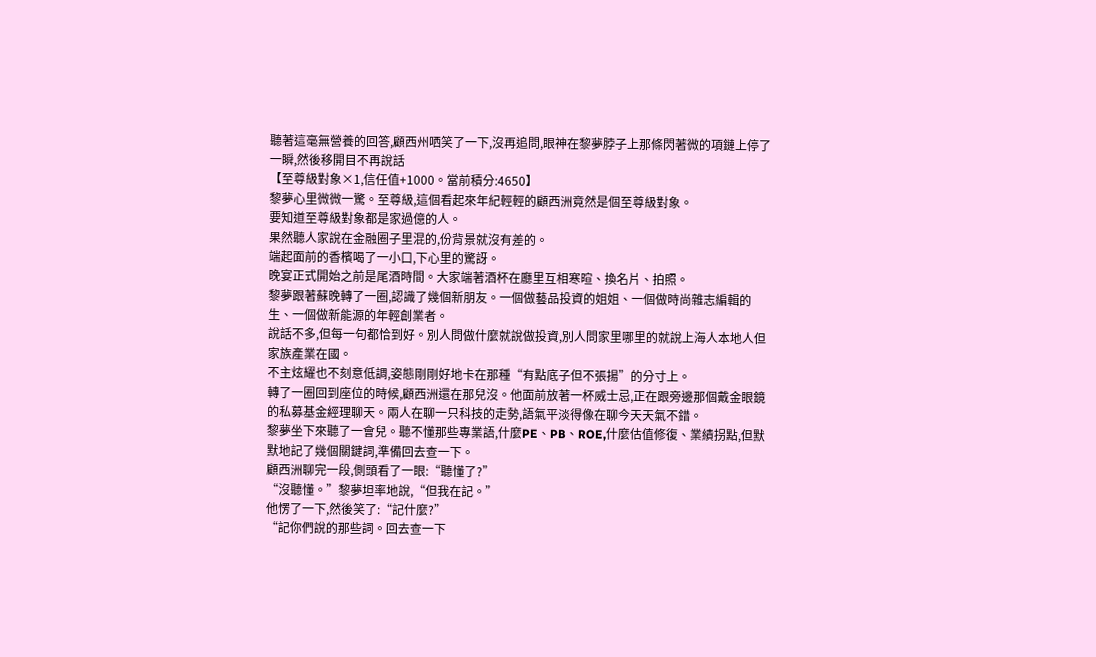聽著這毫無營養的回答,顧西州哂笑了一下,沒再追問,眼神在黎夢脖子上那條閃著微的項鏈上停了一瞬,然後移開目不再說話
【至尊級對象×1,信任值+1000。當前積分:4650】
黎夢心里微微一驚。至尊級,這個看起來年紀輕輕的顧西洲竟然是個至尊級對象。
要知道至尊級對象都是家過億的人。
果然聽人家說在金融圈子里混的,份背景就沒有差的。
端起面前的香檳喝了一小口,下心里的驚訝。
晚宴正式開始之前是尾酒時間。大家端著酒杯在廳里互相寒暄、換名片、拍照。
黎夢跟著蘇晚轉了一圈,認識了幾個新朋友。一個做藝品投資的姐姐、一個做時尚雜志編輯的生、一個做新能源的年輕創業者。
說話不多,但每一句都恰到好。別人問做什麼就說做投資,別人問家里哪里的就說上海人本地人但家族產業在國。
不主炫耀也不刻意低調,姿態剛剛好地卡在那種“有點底子但不張揚”的分寸上。
轉了一圈回到座位的時候,顧西洲還在那兒沒。他面前放著一杯威士忌,正在跟旁邊那個戴金眼鏡的私募基金經理聊天。兩人在聊一只科技的走勢,語氣平淡得像在聊今天天氣不錯。
黎夢坐下來聽了一會兒。聽不懂那些專業語,什麼PE、PB、ROE,什麼估值修復、業績拐點,但默默地記了幾個關鍵詞,準備回去查一下。
顧西洲聊完一段,側頭看了一眼:“聽懂了?”
“沒聽懂。”黎夢坦率地說,“但我在記。”
他愣了一下,然後笑了:“記什麼?”
“記你們說的那些詞。回去查一下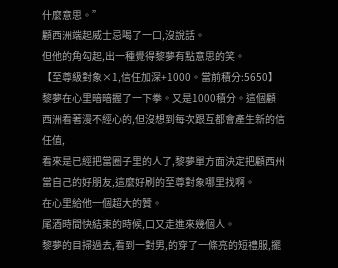什麼意思。”
顧西洲端起威士忌喝了一口,沒說話。
但他的角勾起,出一種覺得黎夢有點意思的笑。
【至尊級對象×1,信任加深+1000。當前積分:5650】
黎夢在心里暗暗握了一下拳。又是1000積分。這個顧西洲看著漫不經心的,但沒想到每次跟互都會產生新的信任值,
看來是已經把當圈子里的人了,黎夢單方面決定把顧西州當自己的好朋友,這麼好刷的至尊對象哪里找啊。
在心里給他一個超大的贊。
尾酒時間快結束的時候,口又走進來幾個人。
黎夢的目掃過去,看到一對男,的穿了一條亮的短禮服,擺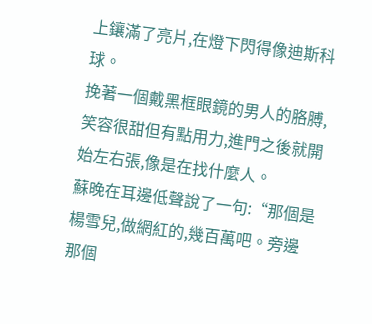上鑲滿了亮片,在燈下閃得像迪斯科球。
挽著一個戴黑框眼鏡的男人的胳膊,笑容很甜但有點用力,進門之後就開始左右張,像是在找什麼人。
蘇晚在耳邊低聲說了一句:“那個是楊雪兒,做網紅的,幾百萬吧。旁邊那個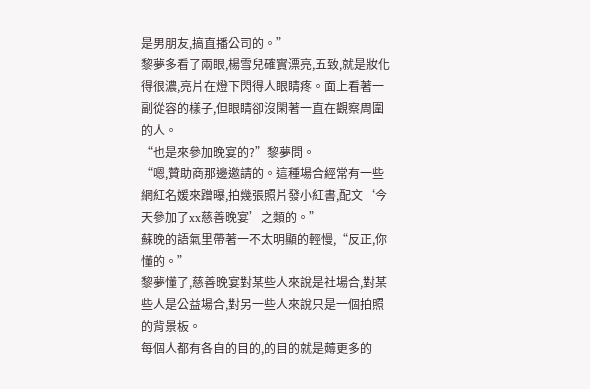是男朋友,搞直播公司的。”
黎夢多看了兩眼,楊雪兒確實漂亮,五致,就是妝化得很濃,亮片在燈下閃得人眼睛疼。面上看著一副從容的樣子,但眼睛卻沒閑著一直在觀察周圍的人。
“也是來參加晚宴的?”黎夢問。
“嗯,贊助商那邊邀請的。這種場合經常有一些網紅名媛來蹭曝,拍幾張照片發小紅書,配文‘今天參加了xx慈善晚宴’之類的。”
蘇晚的語氣里帶著一不太明顯的輕慢,“反正,你懂的。”
黎夢懂了,慈善晚宴對某些人來說是社場合,對某些人是公益場合,對另一些人來說只是一個拍照的背景板。
每個人都有各自的目的,的目的就是薅更多的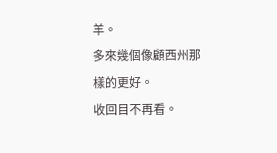羊。
多來幾個像顧西州那樣的更好。
收回目不再看。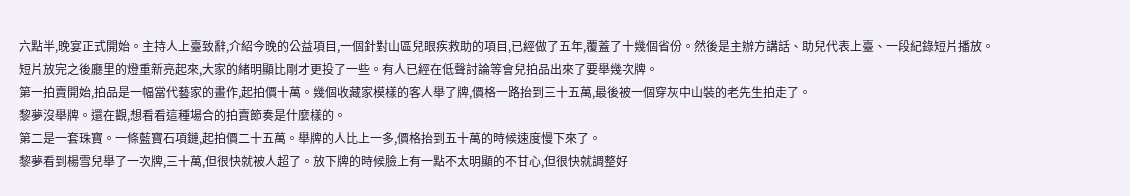六點半,晚宴正式開始。主持人上臺致辭,介紹今晚的公益項目,一個針對山區兒眼疾救助的項目,已經做了五年,覆蓋了十幾個省份。然後是主辦方講話、助兒代表上臺、一段紀錄短片播放。
短片放完之後廳里的燈重新亮起來,大家的緒明顯比剛才更投了一些。有人已經在低聲討論等會兒拍品出來了要舉幾次牌。
第一拍賣開始,拍品是一幅當代藝家的畫作,起拍價十萬。幾個收藏家模樣的客人舉了牌,價格一路抬到三十五萬,最後被一個穿灰中山裝的老先生拍走了。
黎夢沒舉牌。還在觀,想看看這種場合的拍賣節奏是什麼樣的。
第二是一套珠寶。一條藍寶石項鏈,起拍價二十五萬。舉牌的人比上一多,價格抬到五十萬的時候速度慢下來了。
黎夢看到楊雪兒舉了一次牌,三十萬,但很快就被人超了。放下牌的時候臉上有一點不太明顯的不甘心,但很快就調整好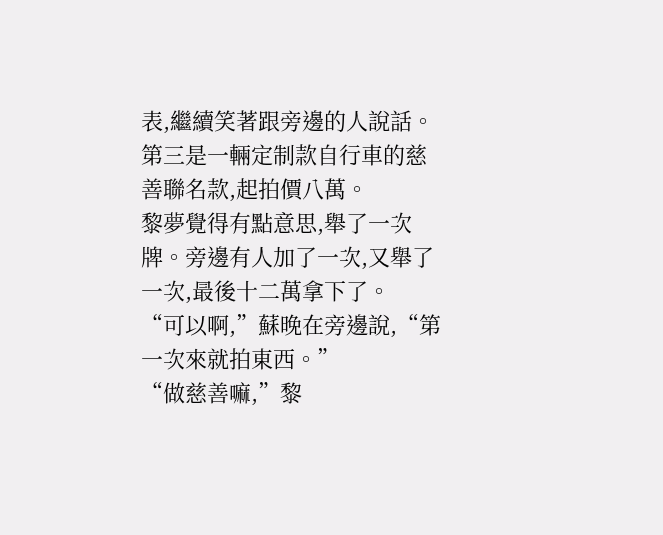表,繼續笑著跟旁邊的人說話。
第三是一輛定制款自行車的慈善聯名款,起拍價八萬。
黎夢覺得有點意思,舉了一次牌。旁邊有人加了一次,又舉了一次,最後十二萬拿下了。
“可以啊,”蘇晚在旁邊說,“第一次來就拍東西。”
“做慈善嘛,”黎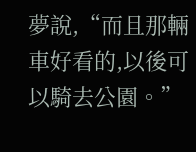夢說,“而且那輛車好看的,以後可以騎去公園。”